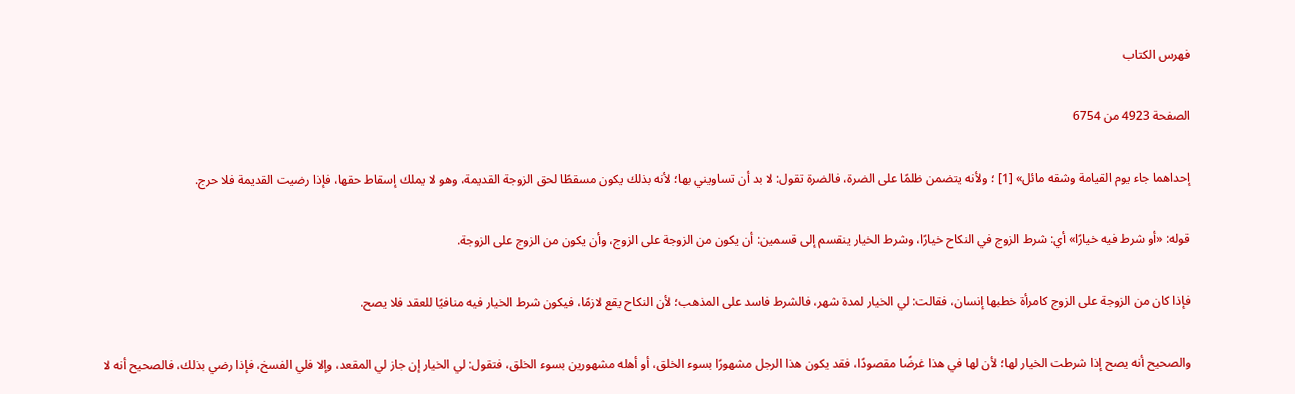فهرس الكتاب

الصفحة 4923 من 6754

إحداهما جاء يوم القيامة وشقه مائل» [1] ؛ ولأنه يتضمن ظلمًا على الضرة، فالضرة تقول: لا بد أن تساويني بها؛ لأنه بذلك يكون مسقطًا لحق الزوجة القديمة، وهو لا يملك إسقاط حقها، فإذا رضيت القديمة فلا حرج.

قوله: «أو شرط فيه خيارًا» أي: شرط الزوج في النكاح خيارًا، وشرط الخيار ينقسم إلى قسمين: أن يكون من الزوجة على الزوج، وأن يكون من الزوج على الزوجة.

فإذا كان من الزوجة على الزوج كامرأة خطبها إنسان، فقالت: لي الخيار لمدة شهر، فالشرط فاسد على المذهب؛ لأن النكاح يقع لازمًا، فيكون شرط الخيار فيه منافيًا للعقد فلا يصح.

والصحيح أنه يصح إذا شرطت الخيار لها؛ لأن لها في هذا غرضًا مقصودًا، فقد يكون هذا الرجل مشهورًا بسوء الخلق، أو أهله مشهورين بسوء الخلق، فتقول: لي الخيار إن جاز لي المقعد، وإلا فلي الفسخ، فإذا رضي بذلك، فالصحيح أنه لا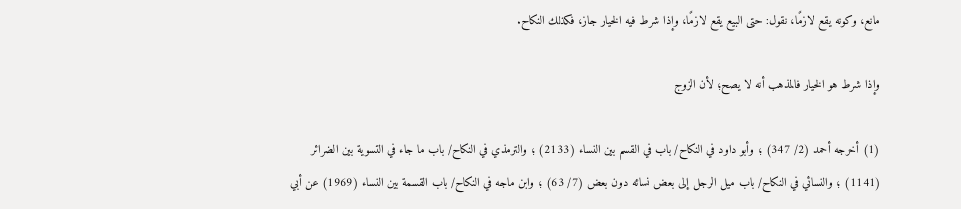مانع، وكونه يقع لازمًا، نقول: حتى البيع يقع لازمًا، وإذا شرط فيه الخيار جاز، فكذلك النكاح.

وإذا شرط هو الخيار فالمذهب أنه لا يصح؛ لأن الزوج

(1) أخرجه أحمد (2/ 347) ؛ وأبو داود في النكاح/ باب في القسم بين النساء (2133) ؛ والترمذي في النكاح/ باب ما جاء في التسوية بين الضرائر (1141) ؛ والنسائي في النكاح/ باب ميل الرجل إلى بعض نسائه دون بعض (7/ 63) ؛ وابن ماجه في النكاح/ باب القسمة بين النساء (1969) عن أبي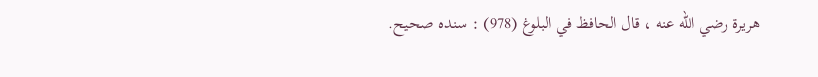هريرة رضي الله عنه ، قال الحافظ في البلوغ (978) : سنده صحيح.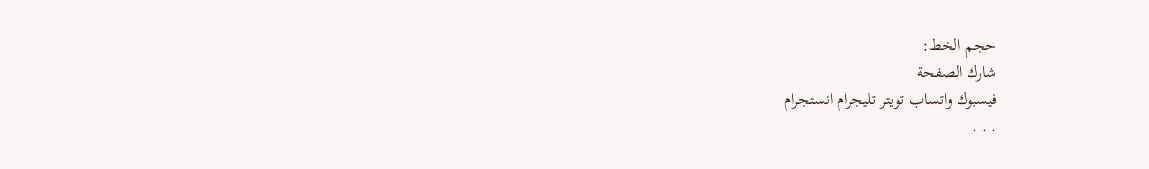حجم الخط:
شارك الصفحة
فيسبوك واتساب تويتر تليجرام انستجرام
. . .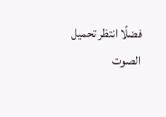فضلًا انتظر تحميل الصوت